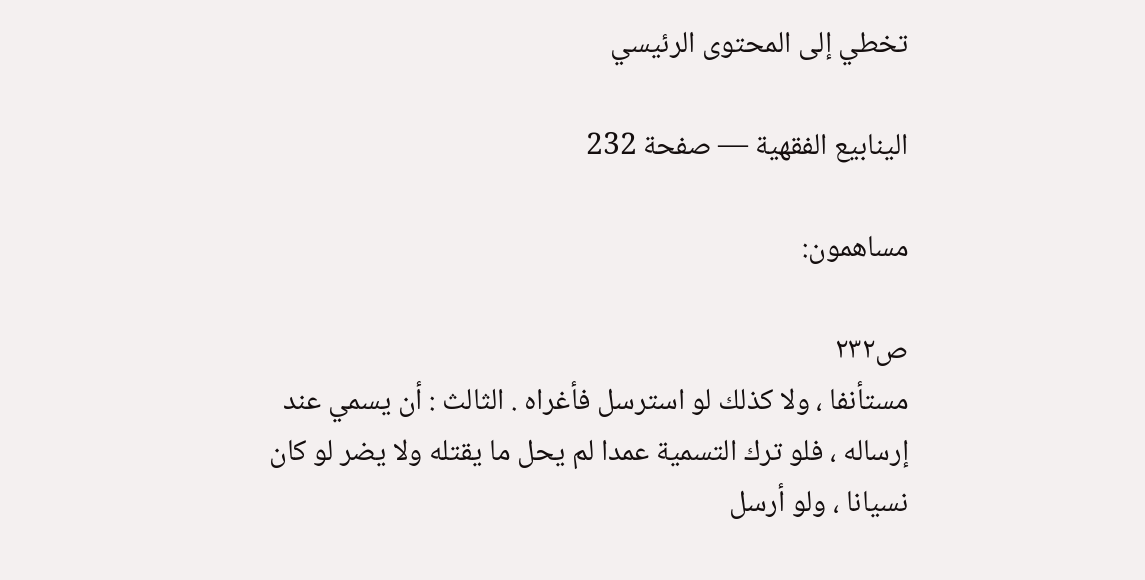تخطي إلى المحتوى الرئيسي

الينابيع الفقهية — صفحة 232

مساهمون:

ص٢٣٢
مستأنفا ، ولا كذلك لو استرسل فأغراه . الثالث : أن يسمي عند إرساله ، فلو ترك التسمية عمدا لم يحل ما يقتله ولا يضر لو كان نسيانا ، ولو أرسل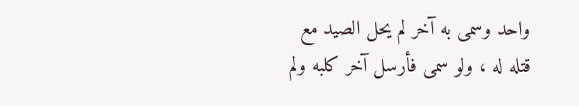واحد وسمى به آخر لم يحل الصيد مع قتله له ، ولو سمى فأرسل آخر كلبه ولم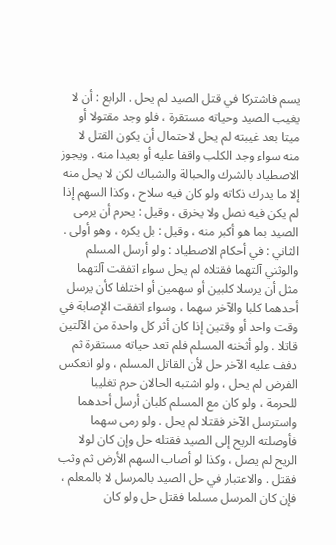يسم فاشتركا في قتل الصيد لم يحل . الرابع : أن لا يغيب الصيد وحياته مستقرة ، فلو وجد مقتولا أو ميتا بعد غيبته لم يحل لاحتمال أن يكون القتل لا منه سواء وجد الكلب واقفا عليه أو بعيدا منه . ويجوز الاصطياد بالشرك والحبالة والشباك لكن لا يحل منه إلا ما يدرك ذكاته ولو كان فيه سلاح ، وكذا السهم إذا لم يكن فيه نصل ولا يخرق ، وقيل : يحرم أن يرمى الصيد بما هو أكبر منه ، وقيل : بل يكره ، وهو أولى . الثاني : في أحكام الاصطياد : ولو أرسل المسلم والوثني آلتهما فقتلاه لم يحل سواء اتفقت آلتهما مثل أن يرسلا كلبين أو سهمين أو اختلفا كأن يرسل أحدهما كلبا والآخر سهما ، وسواء اتفقت الإصابة في وقت واحد أو وقتين إذا كان أثر كل واحدة من الآلتين قاتلا . ولو أثخنه المسلم فلم تعد حياته مستقرة ثم دفف عليه الآخر حل لأن القاتل المسلم ، ولو انعكس الفرض لم يحل ، ولو اشتبه الحالان حرم تغليبا للحرمة ، ولو كان مع المسلم كلبان أرسل أحدهما واسترسل الآخر فقتلا لم يحل . ولو رمى سهما فأوصلته الريح إلى الصيد فقتله حل وإن كان لولا الريح لم يصل ، وكذا لو أصاب السهم الأرض ثم وثب فقتل . والاعتبار في حل الصيد بالمرسل لا بالمعلم ، فإن كان المرسل مسلما فقتل حل ولو كان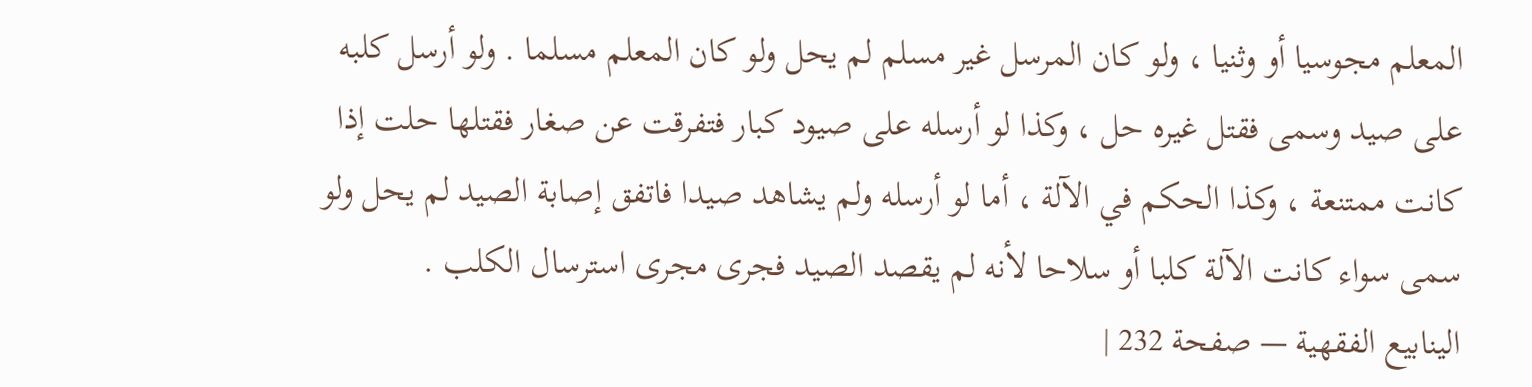المعلم مجوسيا أو وثنيا ، ولو كان المرسل غير مسلم لم يحل ولو كان المعلم مسلما . ولو أرسل كلبه على صيد وسمى فقتل غيره حل ، وكذا لو أرسله على صيود كبار فتفرقت عن صغار فقتلها حلت إذا كانت ممتنعة ، وكذا الحكم في الآلة ، أما لو أرسله ولم يشاهد صيدا فاتفق إصابة الصيد لم يحل ولو سمى سواء كانت الآلة كلبا أو سلاحا لأنه لم يقصد الصيد فجرى مجرى استرسال الكلب .
الينابيع الفقهية — صفحة 232 |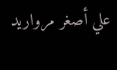علي أصغر مرواريد